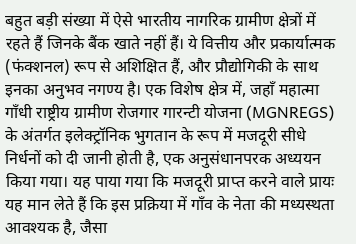बहुत बड़ी संख्या में ऐसे भारतीय नागरिक ग्रामीण क्षेत्रों में रहते हैं जिनके बैंक खाते नहीं हैं। ये वित्तीय और प्रकार्यात्मक (फंक्शनल) रूप से अशिक्षित हैं, और प्रौद्योगिकी के साथ इनका अनुभव नगण्य है। एक विशेष क्षेत्र में, जहाँ महात्मा गाँधी राष्ट्रीय ग्रामीण रोजगार गारन्टी योजना (MGNREGS) के अंतर्गत इलेक्ट्रॉनिक भुगतान के रूप में मजदूरी सीधे निर्धनों को दी जानी होती है, एक अनुसंधानपरक अध्ययन किया गया। यह पाया गया कि मजदूरी प्राप्त करने वाले प्रायः यह मान लेते हैं कि इस प्रक्रिया में गाँव के नेता की मध्यस्थता आवश्यक है, जैसा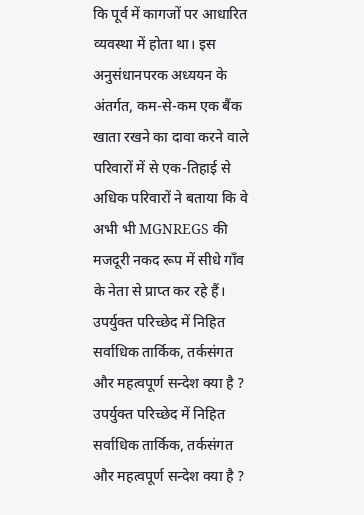कि पूर्व में कागजों पर आधारित व्यवस्था में होता था। इस अनुसंधानपरक अध्ययन के अंतर्गत, कम-से-कम एक बैंक खाता रखने का दावा करने वाले परिवारों में से एक-तिहाई से अधिक परिवारों ने बताया कि वे अभी भी MGNREGS की मजदूरी नकद रूप में सीधे गाँव के नेता से प्राप्त कर रहे हैं।
उपर्युक्त परिच्छेद में निहित सर्वाधिक तार्किक, तर्कसंगत और महत्वपूर्ण सन्देश क्या है ?
उपर्युक्त परिच्छेद में निहित सर्वाधिक तार्किक, तर्कसंगत और महत्वपूर्ण सन्देश क्या है ?